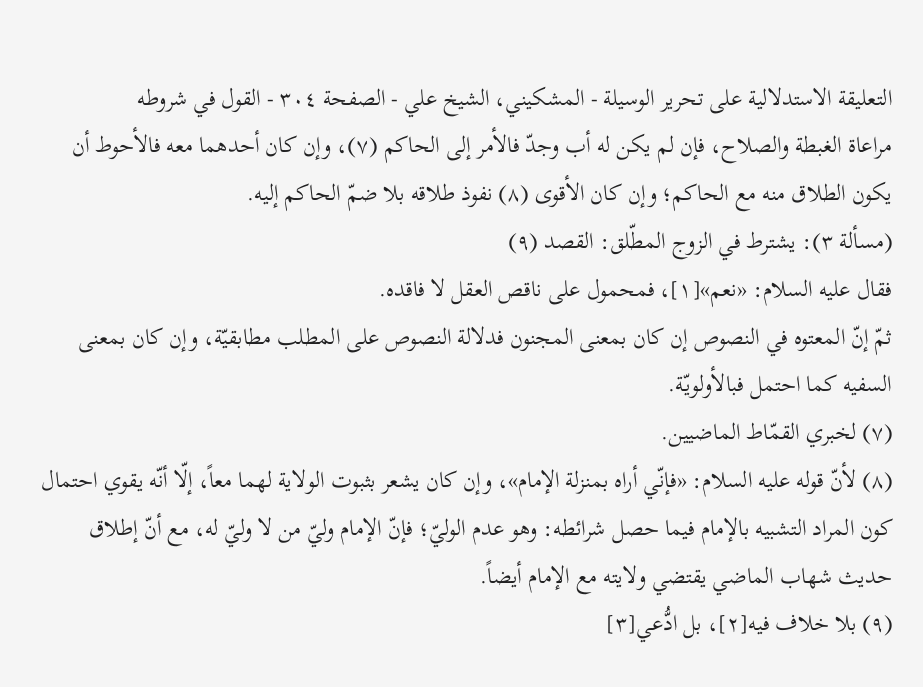التعليقة الاستدلالية على تحرير الوسيلة - المشكيني، الشيخ علي - الصفحة ٣٠٤ - القول في شروطه
مراعاة الغبطة والصلاح، فإن لم يكن له أب وجدّ فالأمر إلى الحاكم (٧)، وإن كان أحدهما معه فالأحوط أن يكون الطلاق منه مع الحاكم؛ وإن كان الأقوى (٨) نفوذ طلاقه بلا ضمّ الحاكم إليه.
(مسألة ٣): يشترط في الزوج المطّلق: القصد (٩)
فقال عليه السلام: «نعم»[١]، فمحمول على ناقص العقل لا فاقده.
ثمّ إنّ المعتوه في النصوص إن كان بمعنى المجنون فدلالة النصوص على المطلب مطابقيّة، وإن كان بمعنى السفيه كما احتمل فبالأولويّة.
(٧) لخبري القمّاط الماضيين.
(٨) لأنّ قوله عليه السلام: «فإنّي أراه بمنزلة الإمام»، وإن كان يشعر بثبوت الولاية لهما معاً، إلّا أنّه يقوي احتمال كون المراد التشبيه بالإمام فيما حصل شرائطه: وهو عدم الوليّ؛ فإنّ الإمام وليّ من لا وليّ له، مع أنّ إطلاق حديث شهاب الماضي يقتضي ولايته مع الإمام أيضاً.
(٩) بلا خلاف فيه[٢]، بل ادُّعي[٣]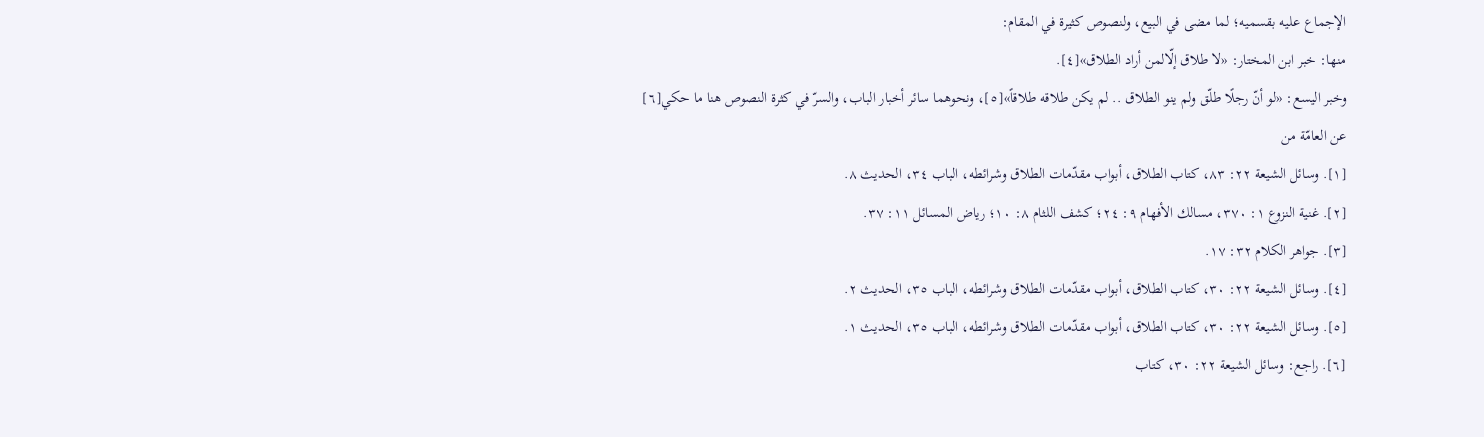الإجماع عليه بقسميه؛ لما مضى في البيع، ولنصوص كثيرة في المقام:
منها: خبر ابن المختار: «لا طلاق إلّالمن أراد الطلاق»[٤].
وخبر اليسع: «لو أنّ رجلًا طلّق ولم ينو الطلاق .. لم يكن طلاقه طلاقاً»[٥]، ونحوهما سائر أخبار الباب، والسرّ في كثرة النصوص هنا ما حكي[٦] عن العامّة من
[١]. وسائل الشيعة ٢٢: ٨٣، كتاب الطلاق، أبواب مقدّمات الطلاق وشرائطه، الباب ٣٤، الحديث ٨.
[٢]. غنية النزوع ١: ٣٧٠، مسالك الأفهام ٩: ٢٤؛ كشف اللثام ٨: ١٠؛ رياض المسائل ١١: ٣٧.
[٣]. جواهر الكلام ٣٢: ١٧.
[٤]. وسائل الشيعة ٢٢: ٣٠، كتاب الطلاق، أبواب مقدّمات الطلاق وشرائطه، الباب ٣٥، الحديث ٢.
[٥]. وسائل الشيعة ٢٢: ٣٠، كتاب الطلاق، أبواب مقدّمات الطلاق وشرائطه، الباب ٣٥، الحديث ١.
[٦]. راجع: وسائل الشيعة ٢٢: ٣٠، كتاب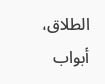الطلاق، أبواب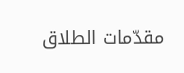مقدّمات الطلاق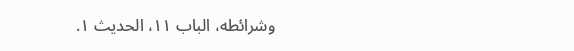وشرائطه، الباب ١١، الحديث ١.